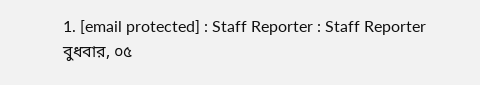1. [email protected] : Staff Reporter : Staff Reporter
বুধবার, ০৫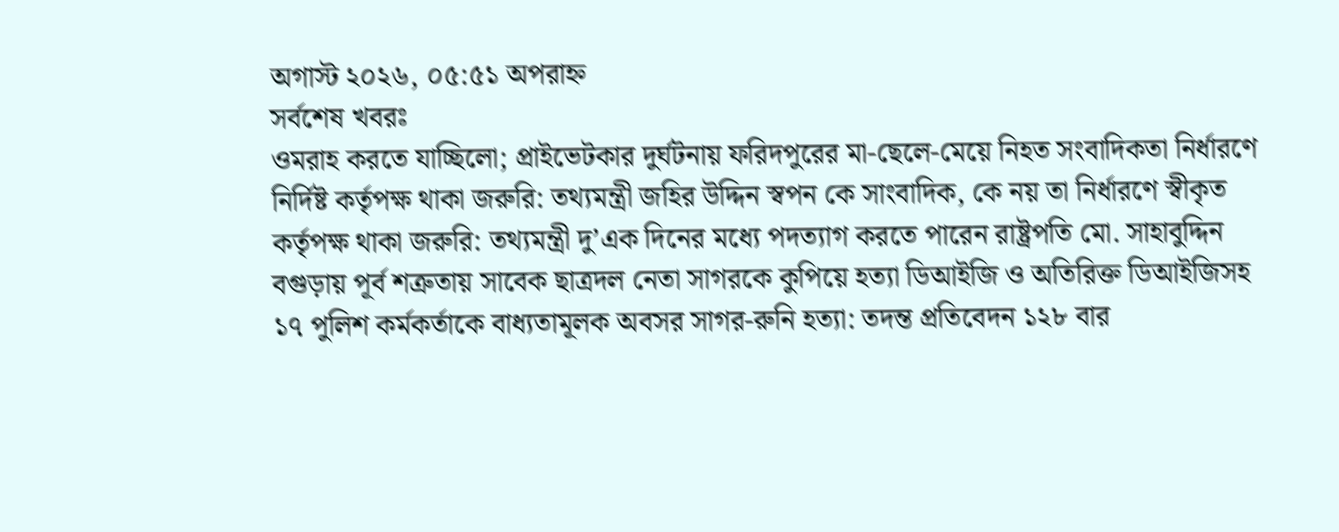অগাস্ট ২০২৬, ০৫:৫১ অপরাহ্ন
সর্বশেষ খবরঃ
ওমরাহ করতে যাচ্ছিলো; প্রাইভেটকার দুর্ঘটনায় ফরিদপুরের মা-ছেলে-মেয়ে নিহত সংবাদিকতা নির্ধারণে নির্দিষ্ট কর্তৃপক্ষ থাকা জরুরি: তথ্যমন্ত্রী জহির উদ্দিন স্বপন কে সাংবাদিক, কে নয় তা নির্ধারণে স্বীকৃত কর্তৃপক্ষ থাকা জরুরি: তথ্যমন্ত্রী দু’এক দিনের মধ্যে পদত্যাগ করতে পারেন রাষ্ট্রপতি মো. সাহাবুদ্দিন বগুড়ায় পূর্ব শত্রুতায় সাবেক ছাত্রদল নেতা সাগরকে কুপিয়ে হত্যা ডিআইজি ও অতিরিক্ত ডিআইজিসহ ১৭ পুলিশ কর্মকর্তাকে বাধ্যতামূলক অবসর সাগর-রুনি হত্যা: তদন্ত প্রতিবেদন ১২৮ বার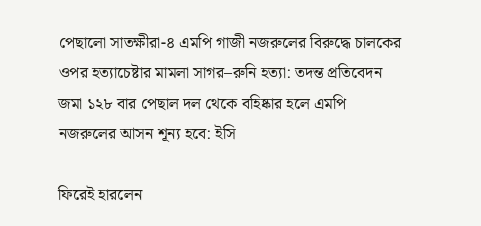পেছালো সাতক্ষীরা-৪ এমপি গাজী নজরুলের বিরুদ্ধে চালকের ওপর হত্যাচেষ্টার মামলা সাগর–রুনি হত্যা: তদন্ত প্রতিবেদন জমা ১২৮ বার পেছাল দল থেকে বহিষ্কার হলে এমপি নজরুলের আসন শূন্য হবে: ইসি

ফিরেই হারলেন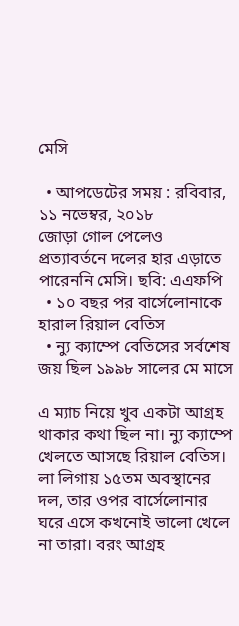মেসি

  • আপডেটের সময় : রবিবার, ১১ নভেম্বর, ২০১৮
জোড়া গোল পেলেও প্রত্যাবর্তনে দলের হার এড়াতে পারেননি মেসি। ছবি: এএফপি
  • ১০ বছর পর বার্সেলোনাকে হারাল রিয়াল বেতিস
  • ন্যু ক্যাম্পে বেতিসের সর্বশেষ জয় ছিল ১৯৯৮ সালের মে মাসে

এ ম্যাচ নিয়ে খুব একটা আগ্রহ থাকার কথা ছিল না। ন্যু ক্যাম্পে খেলতে আসছে রিয়াল বেতিস। লা লিগায় ১৫তম অবস্থানের দল, তার ওপর বার্সেলোনার ঘরে এসে কখনোই ভালো খেলে না তারা। বরং আগ্রহ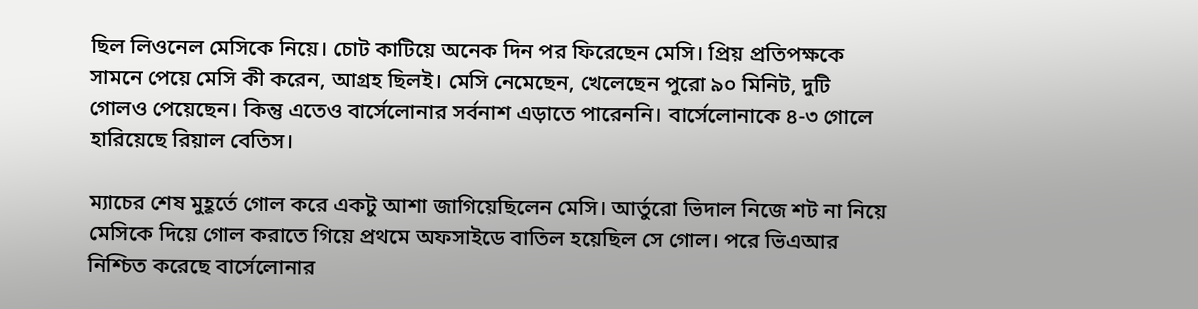ছিল লিওনেল মেসিকে নিয়ে। চোট কাটিয়ে অনেক দিন পর ফিরেছেন মেসি। প্রিয় প্রতিপক্ষকে সামনে পেয়ে মেসি কী করেন, আগ্রহ ছিলই। মেসি নেমেছেন, খেলেছেন পুরো ৯০ মিনিট, দুটি গোলও পেয়েছেন। কিন্তু এতেও বার্সেলোনার সর্বনাশ এড়াতে পারেননি। বার্সেলোনাকে ৪-৩ গোলে হারিয়েছে রিয়াল বেতিস।

ম্যাচের শেষ মুহূর্তে গোল করে একটু আশা জাগিয়েছিলেন মেসি। আর্তুরো ভিদাল নিজে শট না নিয়ে মেসিকে দিয়ে গোল করাতে গিয়ে প্রথমে অফসাইডে বাতিল হয়েছিল সে গোল। পরে ভিএআর নিশ্চিত করেছে বার্সেলোনার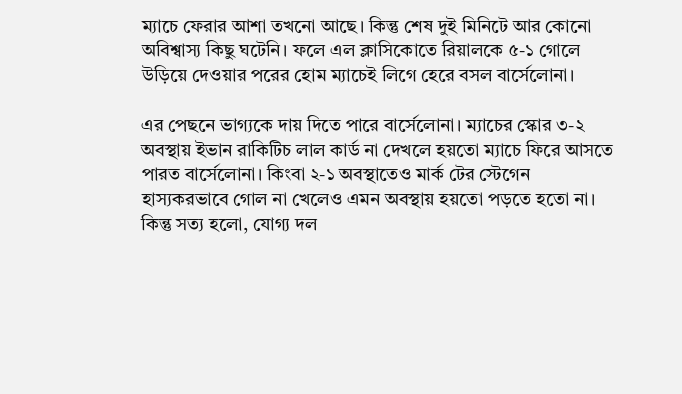ম্যাচে ফেরার আশা তখনো আছে। কিন্তু শেষ দুই মিনিটে আর কোনো অবিশ্বাস্য কিছু ঘটেনি। ফলে এল ক্লাসিকোতে রিয়ালকে ৫-১ গোলে উড়িয়ে দেওয়ার পরের হোম ম্যাচেই লিগে হেরে বসল বার্সেলোনা।

এর পেছনে ভাগ্যকে দায় দিতে পারে বার্সেলোনা। ম্যাচের স্কোর ৩-২ অবস্থায় ইভান রাকিটিচ লাল কার্ড না দেখলে হয়তো ম্যাচে ফিরে আসতে পারত বার্সেলোনা। কিংবা ২-১ অবস্থাতেও মার্ক টের স্টেগেন হাস্যকরভাবে গোল না খেলেও এমন অবস্থায় হয়তো পড়তে হতো না। কিন্তু সত্য হলো, যোগ্য দল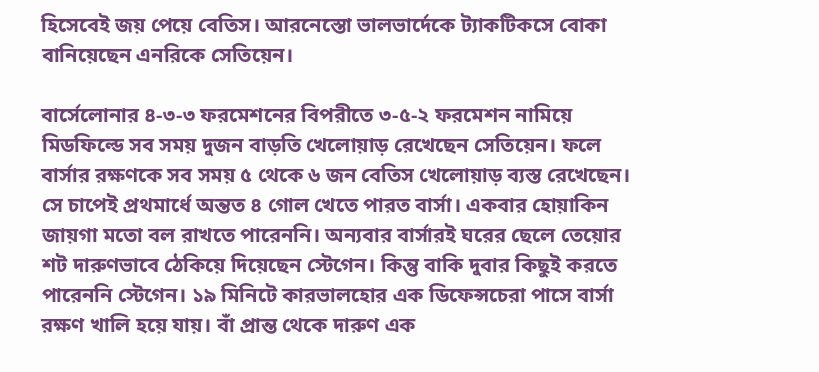হিসেবেই জয় পেয়ে বেতিস। আরনেস্তো ভালভার্দেকে ট্যাকটিকসে বোকা বানিয়েছেন এনরিকে সেতিয়েন।

বার্সেলোনার ৪-৩-৩ ফরমেশনের বিপরীতে ৩-৫-২ ফরমেশন নামিয়ে মিডফিল্ডে সব সময় দুজন বাড়তি খেলোয়াড় রেখেছেন সেতিয়েন। ফলে বার্সার রক্ষণকে সব সময় ৫ থেকে ৬ জন বেতিস খেলোয়াড় ব্যস্ত রেখেছেন। সে চাপেই প্রথমার্ধে অন্তত ৪ গোল খেতে পারত বার্সা। একবার হোয়াকিন জায়গা মতো বল রাখতে পারেননি। অন্যবার বার্সারই ঘরের ছেলে তেয়োর শট দারুণভাবে ঠেকিয়ে দিয়েছেন স্টেগেন। কিন্তু বাকি দুবার কিছুই করতে পারেননি স্টেগেন। ১৯ মিনিটে কারভালহোর এক ডিফেন্সচেরা পাসে বার্সা রক্ষণ খালি হয়ে যায়। বাঁ প্রান্ত থেকে দারুণ এক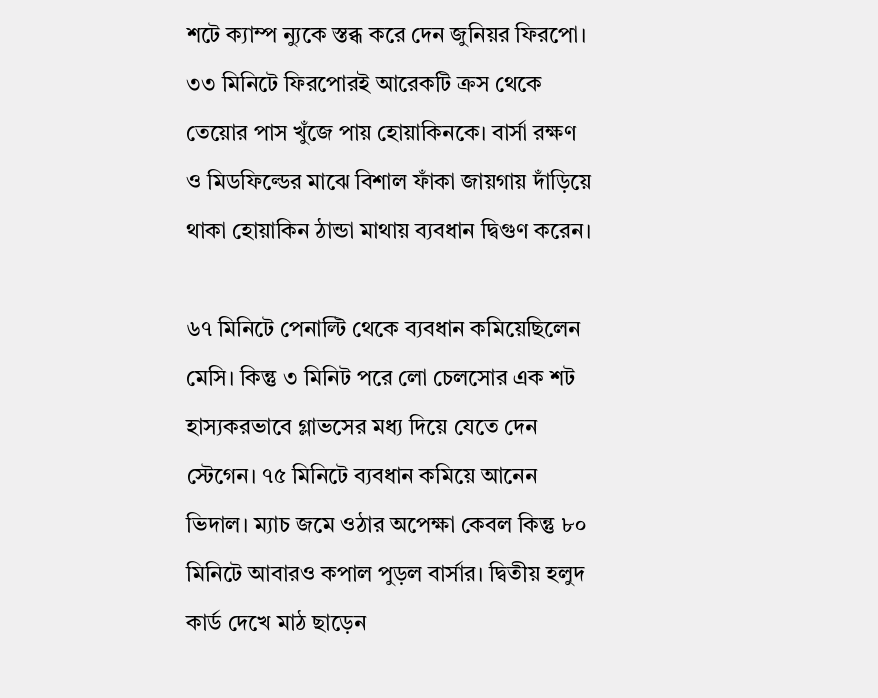শটে ক্যাম্প ন্যুকে স্তব্ধ করে দেন জুনিয়র ফিরপো। ৩৩ মিনিটে ফিরপোরই আরেকটি ক্রস থেকে তেয়োর পাস খুঁজে পায় হোয়াকিনকে। বার্সা রক্ষণ ও মিডফিল্ডের মাঝে বিশাল ফাঁকা জায়গায় দাঁড়িয়ে থাকা হোয়াকিন ঠান্ডা মাথায় ব্যবধান দ্বিগুণ করেন।

৬৭ মিনিটে পেনাল্টি থেকে ব্যবধান কমিয়েছিলেন মেসি। কিন্তু ৩ মিনিট পরে লো চেলসোর এক শট হাস্যকরভাবে গ্লাভসের মধ্য দিয়ে যেতে দেন স্টেগেন। ৭৫ মিনিটে ব্যবধান কমিয়ে আনেন ভিদাল। ম্যাচ জমে ওঠার অপেক্ষা কেবল কিন্তু ৮০ মিনিটে আবারও কপাল পুড়ল বার্সার। দ্বিতীয় হলুদ কার্ড দেখে মাঠ ছাড়েন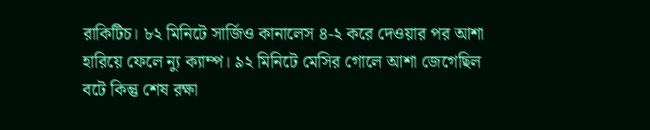রাকিটিচ। ৮২ মিনিটে সার্জিও কানালেস ৪-২ করে দেওয়ার পর আশা হারিয়ে ফেলে ন্যু ক্যাম্প। ৯২ মিনিটে মেসির গোলে আশা জেগেছিল বটে কিন্তু শেষ রক্ষা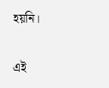হয়নি।

এই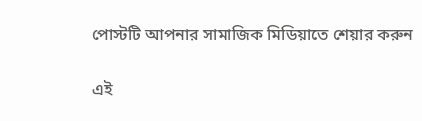পোস্টটি আপনার সামাজিক মিডিয়াতে শেয়ার করুন

এই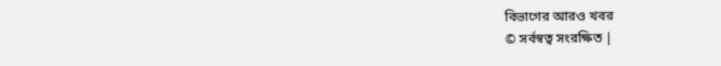বিভাগের আরও খবর
© সর্বস্বত্ব সংরক্ষিত |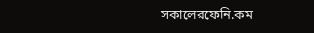সকালেরফেনি.কম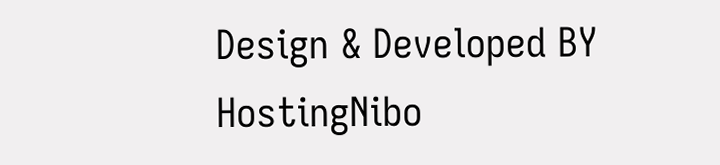Design & Developed BY HostingNibo